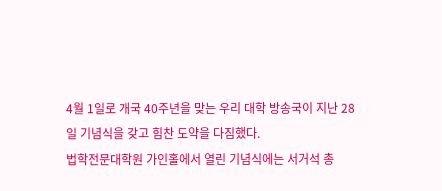4월 1일로 개국 40주년을 맞는 우리 대학 방송국이 지난 28일 기념식을 갖고 힘찬 도약을 다짐했다.
법학전문대학원 가인홀에서 열린 기념식에는 서거석 총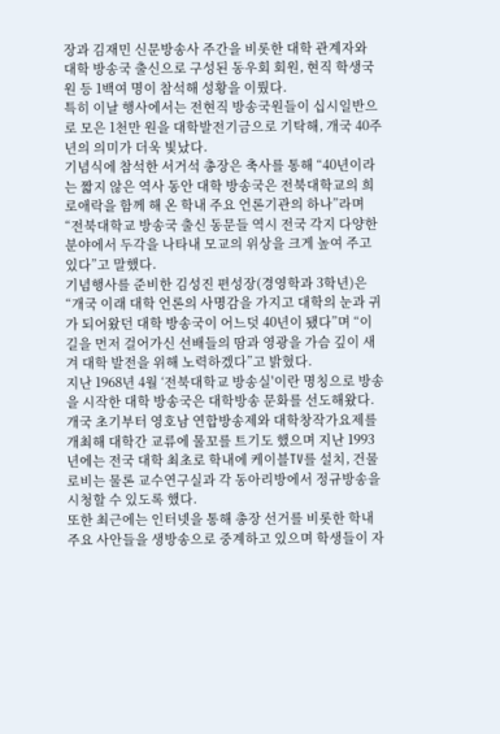장과 김재민 신문방송사 주간을 비롯한 대학 관계자와 대학 방송국 출신으로 구성된 동우회 회원, 현직 학생국원 등 1백여 명이 참석해 성황을 이뤘다.
특히 이날 행사에서는 전현직 방송국원들이 십시일반으로 모은 1천만 원을 대학발전기금으로 기탁해, 개국 40주년의 의미가 더욱 빛났다.
기념식에 참석한 서거석 총장은 축사를 통해 “40년이라는 짧지 않은 역사 동안 대학 방송국은 전북대학교의 희로애락을 함께 해 온 학내 주요 언론기관의 하나”라며 “전북대학교 방송국 출신 동문들 역시 전국 각지 다양한 분야에서 두각을 나타내 모교의 위상을 크게 높여 주고 있다”고 말했다.
기념행사를 준비한 김성진 편성장(경영학과 3학년)은 “개국 이래 대학 언론의 사명감을 가지고 대학의 눈과 귀가 되어왔던 대학 방송국이 어느덧 40년이 됐다”며 “이 길을 먼저 걸어가신 선배들의 땀과 영광을 가슴 깊이 새겨 대학 발전을 위해 노력하겠다”고 밝혔다.
지난 1968년 4월 ‘전북대학교 방송실'이란 명칭으로 방송을 시작한 대학 방송국은 대학방송 문화를 선도해왔다.
개국 초기부터 영호남 연합방송제와 대학창작가요제를 개최해 대학간 교류에 물꼬를 트기도 했으며 지난 1993년에는 전국 대학 최초로 학내에 케이블TV를 설치, 건물 로비는 물론 교수연구실과 각 동아리방에서 정규방송을 시청할 수 있도록 했다.
또한 최근에는 인터넷을 통해 총장 선거를 비롯한 학내 주요 사안들을 생방송으로 중계하고 있으며 학생들이 자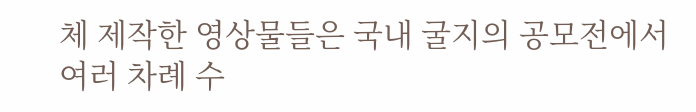체 제작한 영상물들은 국내 굴지의 공모전에서 여러 차례 수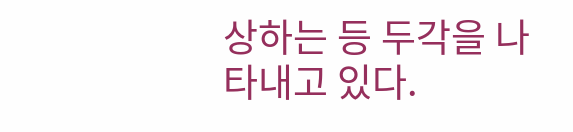상하는 등 두각을 나타내고 있다.